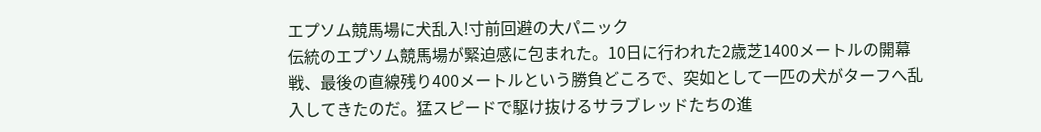エプソム競馬場に犬乱入!寸前回避の大パニック
伝統のエプソム競馬場が緊迫感に包まれた。10日に行われた2歳芝1400メートルの開幕戦、最後の直線残り400メートルという勝負どころで、突如として一匹の犬がターフへ乱入してきたのだ。猛スピードで駆け抜けるサラブレッドたちの進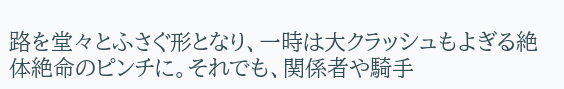路を堂々とふさぐ形となり、一時は大クラッシュもよぎる絶体絶命のピンチに。それでも、関係者や騎手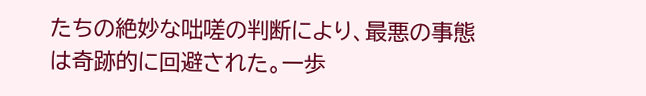たちの絶妙な咄嗟の判断により、最悪の事態は奇跡的に回避された。一歩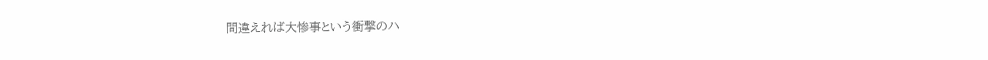間違えれば大惨事という衝撃のハ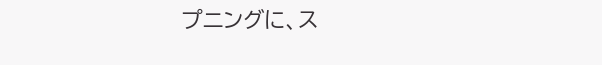プニングに、ス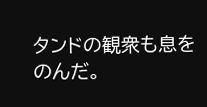タンドの観衆も息をのんだ。